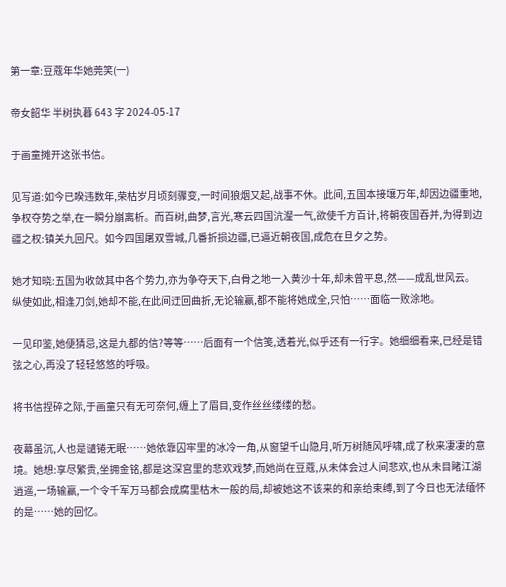第一章:豆蔻年华她莞笑(一)

帝女韶华 半树执暮 643 字 2024-05-17

于画童摊开这张书信。

见写道:如今已睽违数年,荣枯岁月顷刻骤变,一时间狼烟又起,战事不休。此间,五国本接壤万年,却因边疆重地,争权夺势之举,在一瞬分崩离析。而百树,曲梦,言光,寒云四国沆瀣一气,欲使千方百计,将朝夜国吞并,为得到边疆之权:镇关九回尺。如今四国屠双雪城,几番折损边疆,已逼近朝夜国,成危在旦夕之势。

她才知晓:五国为收敛其中各个势力,亦为争夺天下,白骨之地一入黄沙十年,却未曾平息,然——成乱世风云。纵使如此,相逢刀剑,她却不能,在此间迂回曲折,无论输赢,都不能将她成全,只怕……面临一败涂地。

一见印鉴,她便猜忌,这是九都的信?等等……后面有一个信笺,透着光,似乎还有一行字。她细细看来,已经是错弦之心,再没了轻轻悠悠的呼吸。

将书信捏碎之际,于画童只有无可奈何,缠上了眉目,变作丝丝缕缕的愁。

夜幕虽沉,人也是谴锩无眠……她依靠囚牢里的冰冷一角,从窗望千山隐月,听万树随风呼啸,成了秋来凄凄的意境。她想:享尽繁贵,坐拥金铭,都是这深宫里的悲欢戏梦,而她尚在豆蔻,从未体会过人间悲欢,也从未目睹江湖逍遥,一场输赢,一个令千军万马都会成腐里枯木一般的局,却被她这不该来的和亲给束缚,到了今日也无法缅怀的是……她的回忆。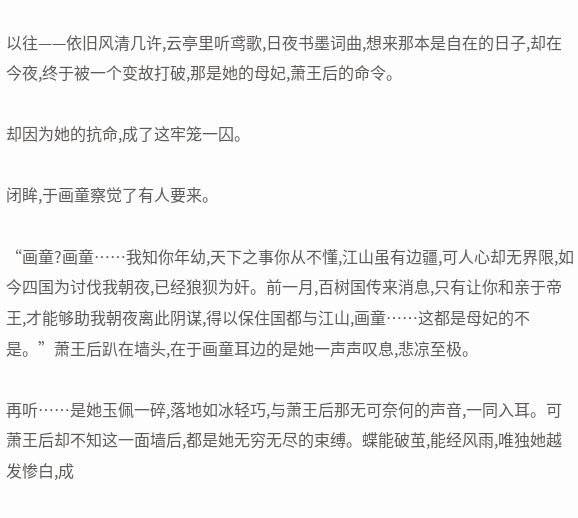以往——依旧风清几许,云亭里听鸢歌,日夜书墨词曲,想来那本是自在的日子,却在今夜,终于被一个变故打破,那是她的母妃,萧王后的命令。

却因为她的抗命,成了这牢笼一囚。

闭眸,于画童察觉了有人要来。

“画童?画童……我知你年幼,天下之事你从不懂,江山虽有边疆,可人心却无界限,如今四国为讨伐我朝夜,已经狼狈为奸。前一月,百树国传来消息,只有让你和亲于帝王,才能够助我朝夜离此阴谋,得以保住国都与江山,画童……这都是母妃的不是。”萧王后趴在墙头,在于画童耳边的是她一声声叹息,悲凉至极。

再听……是她玉佩一碎,落地如冰轻巧,与萧王后那无可奈何的声音,一同入耳。可萧王后却不知这一面墙后,都是她无穷无尽的束缚。蝶能破茧,能经风雨,唯独她越发惨白,成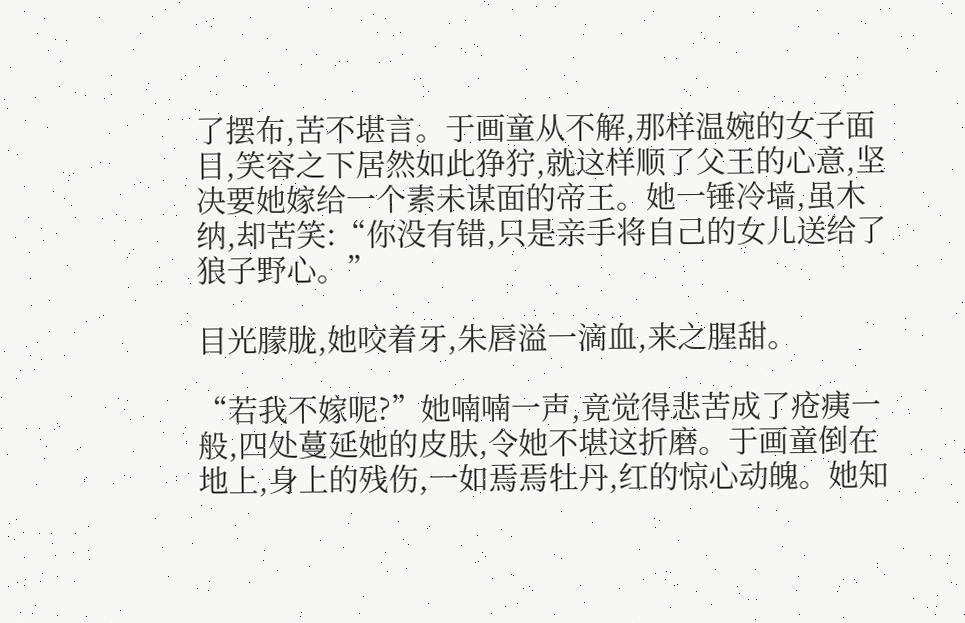了摆布,苦不堪言。于画童从不解,那样温婉的女子面目,笑容之下居然如此狰狞,就这样顺了父王的心意,坚决要她嫁给一个素未谋面的帝王。她一锤冷墙,虽木纳,却苦笑:“你没有错,只是亲手将自己的女儿送给了狼子野心。”

目光朦胧,她咬着牙,朱唇溢一滴血,来之腥甜。

“若我不嫁呢?”她喃喃一声,竟觉得悲苦成了疮痍一般,四处蔓延她的皮肤,令她不堪这折磨。于画童倒在地上,身上的残伤,一如焉焉牡丹,红的惊心动魄。她知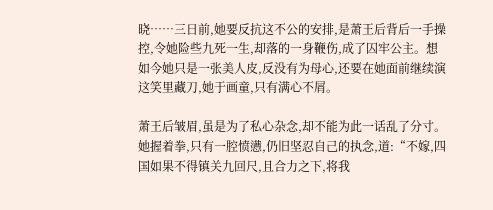晓……三日前,她要反抗这不公的安排,是萧王后背后一手操控,令她险些九死一生,却落的一身鞭伤,成了囚牢公主。想如今她只是一张美人皮,反没有为母心,还要在她面前继续演这笑里藏刀,她于画童,只有满心不屑。

萧王后皱眉,虽是为了私心杂念,却不能为此一话乱了分寸。她握着拳,只有一腔愤懑,仍旧坚忍自己的执念,道:“不嫁,四国如果不得镇关九回尺,且合力之下,将我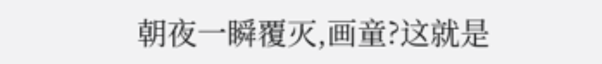朝夜一瞬覆灭,画童?这就是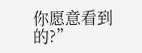你愿意看到的?”